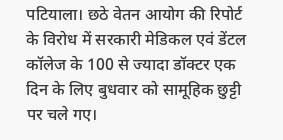पटियाला। छठे वेतन आयोग की रिपोर्ट के विरोध में सरकारी मेडिकल एवं डेंटल कॉलेज के 100 से ज्यादा डॉक्टर एक दिन के लिए बुधवार को सामूहिक छुट्टी पर चले गए।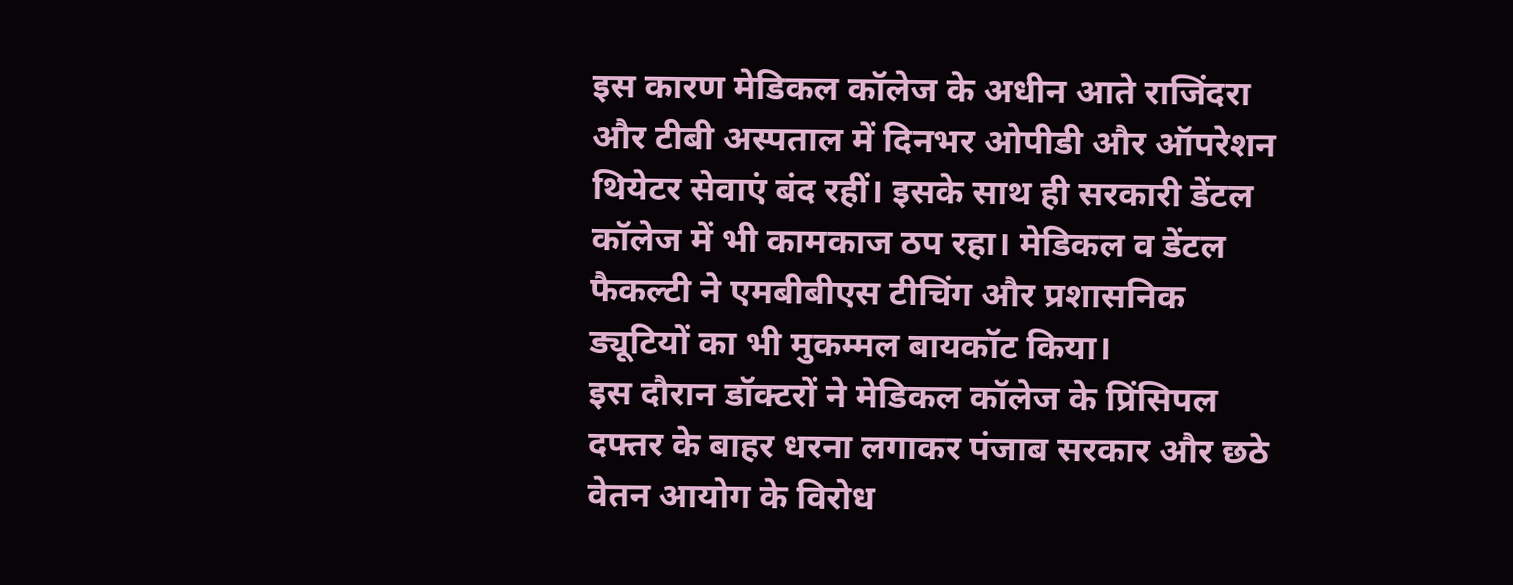इस कारण मेडिकल कॉलेज के अधीन आते राजिंदरा और टीबी अस्पताल में दिनभर ओपीडी और ऑपरेशन थियेटर सेवाएं बंद रहीं। इसके साथ ही सरकारी डेंटल कॉलेज में भी कामकाज ठप रहा। मेडिकल व डेंटल फैकल्टी ने एमबीबीएस टीचिंग और प्रशासनिक ड्यूटियों का भी मुकम्मल बायकॉट किया।
इस दौरान डॉक्टरों ने मेडिकल कॉलेज के प्रिंसिपल दफ्तर के बाहर धरना लगाकर पंजाब सरकार और छठे वेतन आयोग के विरोध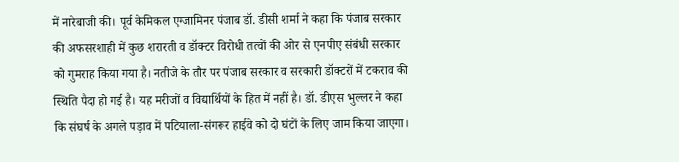में नारेबाजी की। पूर्व केमिकल एग्जामिनर पंजाब डॉ. डीसी शर्मा ने कहा कि पंजाब सरकार की अफसरशाही में कुछ शरारती व डॉक्टर विरोधी तत्वों की ओर से एनपीए संबंधी सरकार को गुमराह किया गया है। नतीजे के तौर पर पंजाब सरकार व सरकारी डॉक्टरों में टकराव की स्थिति पैदा हो गई है। यह मरीजों व विद्यार्थियों के हित में नहीं है। डॉ. डीएस भुल्लर ने कहा कि संघर्ष के अगले पड़ाव में पटियाला-संगरूर हाईवे को दो घंटों के लिए जाम किया जाएगा।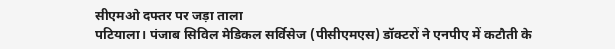सीएमओ दफ्तर पर जड़ा ताला
पटियाला। पंजाब सिविल मेडिकल सर्विसेज (पीसीएमएस) डॉक्टरों ने एनपीए में कटौती के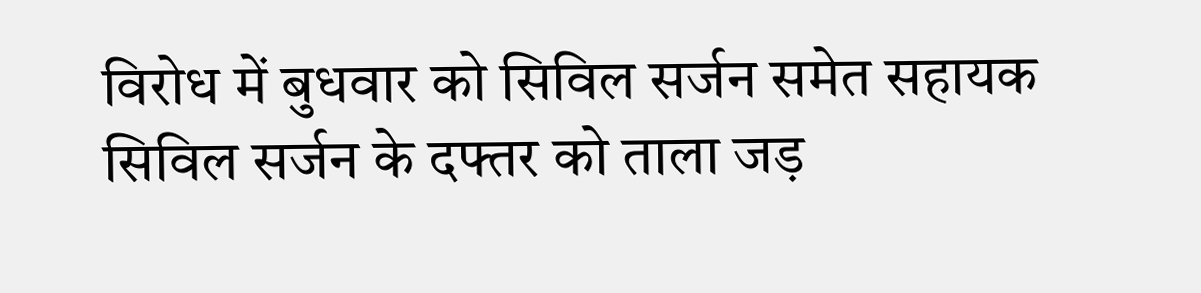विरोध में बुधवार को सिविल सर्जन समेत सहायक सिविल सर्जन के दफ्तर को ताला जड़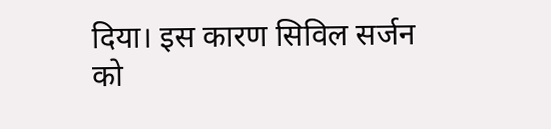दिया। इस कारण सिविल सर्जन को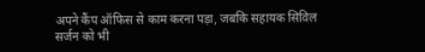अपने कैंप ऑफिस से काम करना पड़ा, जबकि सहायक सिविल सर्जन को भी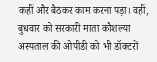कहीं और बैठकर काम करना पड़ा। वहीं, बुधवार को सरकारी माता कौशल्या अस्पताल की ओपीडी को भी डॉक्टरों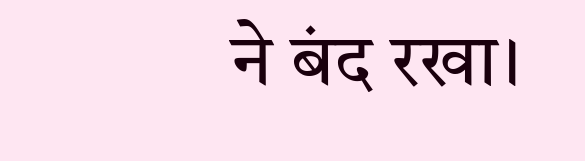ने बंद रखा।